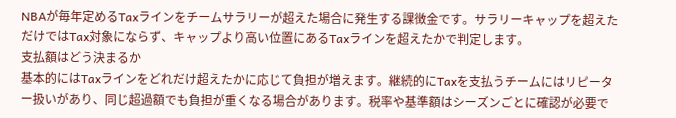NBAが毎年定めるTaxラインをチームサラリーが超えた場合に発生する課徴金です。サラリーキャップを超えただけではTax対象にならず、キャップより高い位置にあるTaxラインを超えたかで判定します。
支払額はどう決まるか
基本的にはTaxラインをどれだけ超えたかに応じて負担が増えます。継続的にTaxを支払うチームにはリピーター扱いがあり、同じ超過額でも負担が重くなる場合があります。税率や基準額はシーズンごとに確認が必要で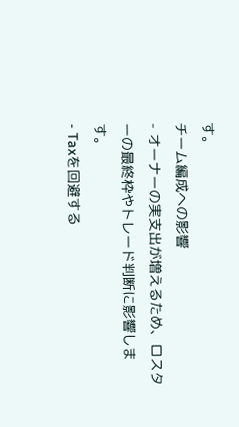す。
チーム編成への影響
- オーナーの実支出が増えるため、ロスターの最終枠やトレード判断に影響します。
- Taxを回避する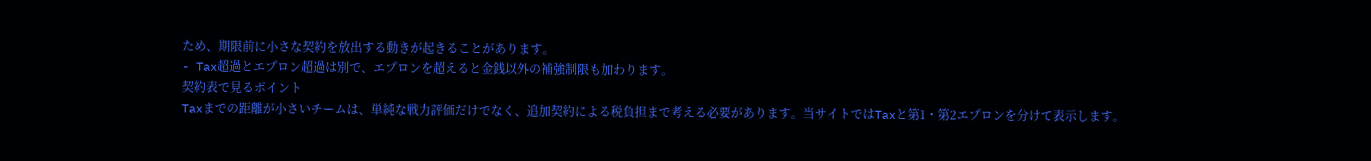ため、期限前に小さな契約を放出する動きが起きることがあります。
- Tax超過とエプロン超過は別で、エプロンを超えると金銭以外の補強制限も加わります。
契約表で見るポイント
Taxまでの距離が小さいチームは、単純な戦力評価だけでなく、追加契約による税負担まで考える必要があります。当サイトではTaxと第1・第2エプロンを分けて表示します。